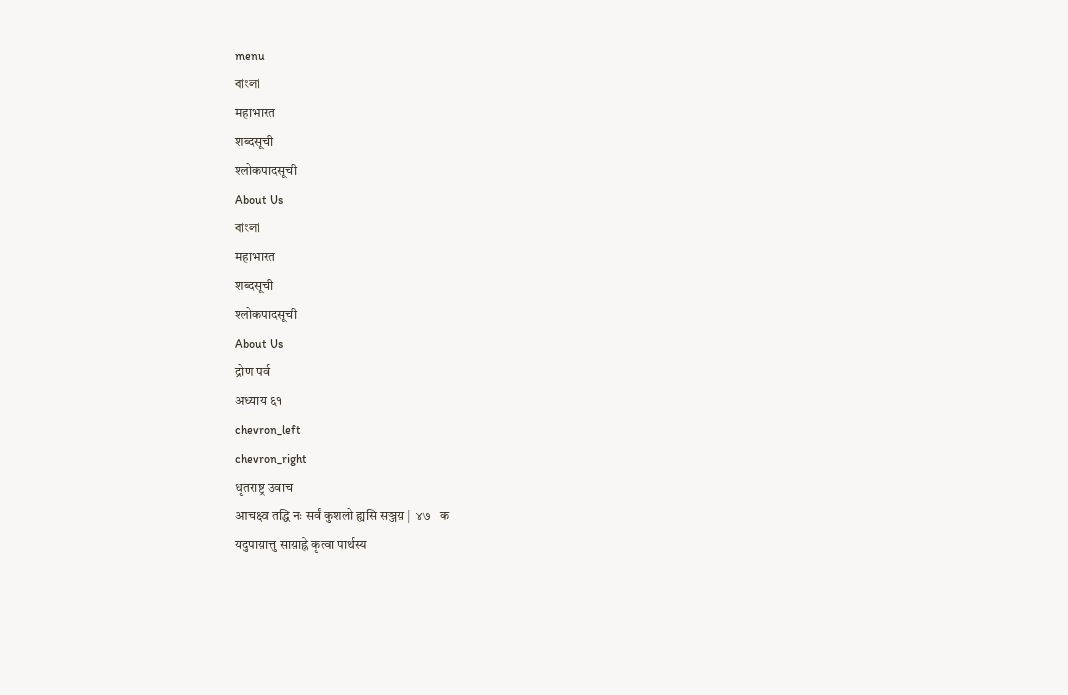menu
বাংলা
महाभारत
शब्दसूची
श्लोकपादसूची
About Us
বাংলা
महाभारत
शब्दसूची
श्लोकपादसूची
About Us
द्रोण पर्व
अध्याय ६१
chevron_left
chevron_right
धृतराष्ट्र उवाच
आचक्ष्व तद्धि नः सर्वं कुशलो ह्यसि सञ्जय़ |  ४७   क
यदुपाय़ात्तु साय़ाह्ने कृत्वा पार्थस्य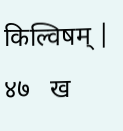किल्विषम् |  ४७   ख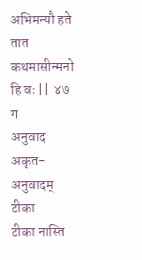अभिमन्यौ हते तात कथमासीन्मनो हि वः ||  ४७   ग
अनुवाद
अकृत-अनुवादम्
टीका
टीका नास्ति